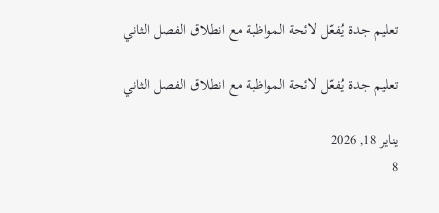تعليم جدة يُفعّل لائحة المواظبة مع انطلاق الفصل الثاني

تعليم جدة يُفعّل لائحة المواظبة مع انطلاق الفصل الثاني

يناير 18, 2026
8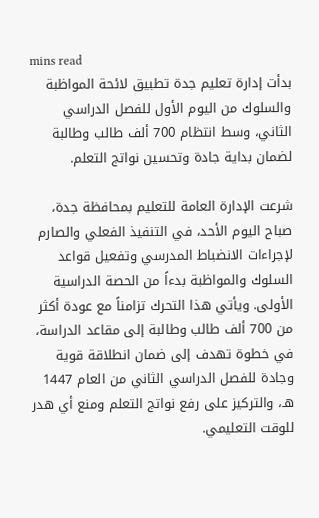mins read
بدأت إدارة تعليم جدة تطبيق لائحة المواظبة والسلوك من اليوم الأول للفصل الدراسي الثاني، وسط انتظام 700 ألف طالب وطالبة لضمان بداية جادة وتحسين نواتج التعلم.

شرعت الإدارة العامة للتعليم بمحافظة جدة، صباح اليوم الأحد، في التنفيذ الفعلي والصارم لإجراءات الانضباط المدرسي وتفعيل قواعد السلوك والمواظبة بدءاً من الحصة الدراسية الأولى. ويأتي هذا التحرك تزامناً مع عودة أكثر من 700 ألف طالب وطالبة إلى مقاعد الدراسة، في خطوة تهدف إلى ضمان انطلاقة قوية وجادة للفصل الدراسي الثاني من العام 1447 هـ، والتركيز على رفع نواتج التعلم ومنع أي هدر للوقت التعليمي.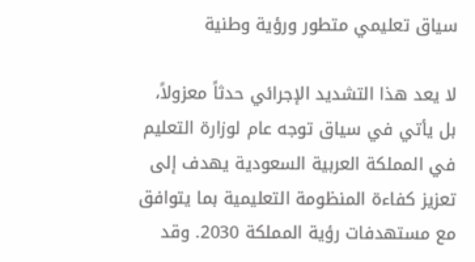سياق تعليمي متطور ورؤية وطنية

لا يعد هذا التشديد الإجرائي حدثاً معزولاً، بل يأتي في سياق توجه عام لوزارة التعليم في المملكة العربية السعودية يهدف إلى تعزيز كفاءة المنظومة التعليمية بما يتوافق مع مستهدفات رؤية المملكة 2030. وقد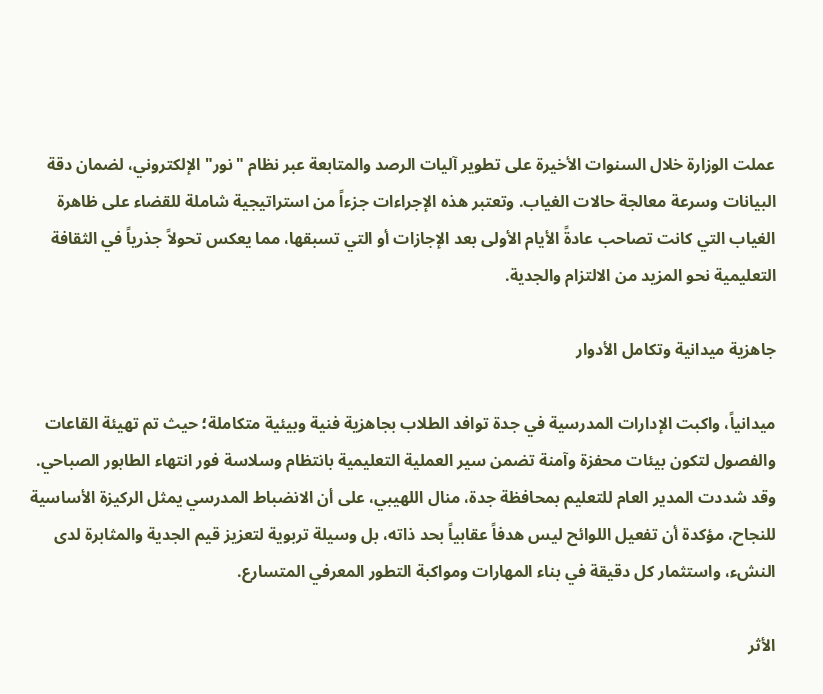عملت الوزارة خلال السنوات الأخيرة على تطوير آليات الرصد والمتابعة عبر نظام "نور" الإلكتروني، لضمان دقة البيانات وسرعة معالجة حالات الغياب. وتعتبر هذه الإجراءات جزءاً من استراتيجية شاملة للقضاء على ظاهرة الغياب التي كانت تصاحب عادةً الأيام الأولى بعد الإجازات أو التي تسبقها، مما يعكس تحولاً جذرياً في الثقافة التعليمية نحو المزيد من الالتزام والجدية.

جاهزية ميدانية وتكامل الأدوار

ميدانياً، واكبت الإدارات المدرسية في جدة توافد الطلاب بجاهزية فنية وبيئية متكاملة؛ حيث تم تهيئة القاعات والفصول لتكون بيئات محفزة وآمنة تضمن سير العملية التعليمية بانتظام وسلاسة فور انتهاء الطابور الصباحي. وقد شددت المدير العام للتعليم بمحافظة جدة، منال اللهيبي، على أن الانضباط المدرسي يمثل الركيزة الأساسية للنجاح، مؤكدة أن تفعيل اللوائح ليس هدفاً عقابياً بحد ذاته، بل وسيلة تربوية لتعزيز قيم الجدية والمثابرة لدى النشء، واستثمار كل دقيقة في بناء المهارات ومواكبة التطور المعرفي المتسارع.

الأثر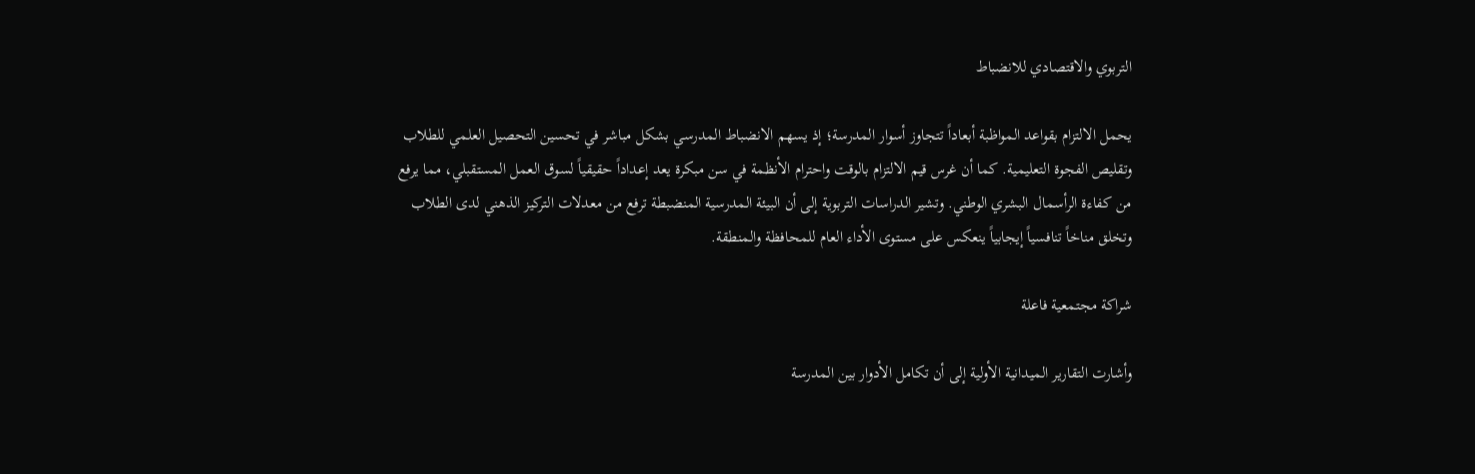التربوي والاقتصادي للانضباط

يحمل الالتزام بقواعد المواظبة أبعاداً تتجاوز أسوار المدرسة؛ إذ يسهم الانضباط المدرسي بشكل مباشر في تحسين التحصيل العلمي للطلاب وتقليص الفجوة التعليمية. كما أن غرس قيم الالتزام بالوقت واحترام الأنظمة في سن مبكرة يعد إعداداً حقيقياً لسوق العمل المستقبلي، مما يرفع من كفاءة الرأسمال البشري الوطني. وتشير الدراسات التربوية إلى أن البيئة المدرسية المنضبطة ترفع من معدلات التركيز الذهني لدى الطلاب وتخلق مناخاً تنافسياً إيجابياً ينعكس على مستوى الأداء العام للمحافظة والمنطقة.

شراكة مجتمعية فاعلة

وأشارت التقارير الميدانية الأولية إلى أن تكامل الأدوار بين المدرسة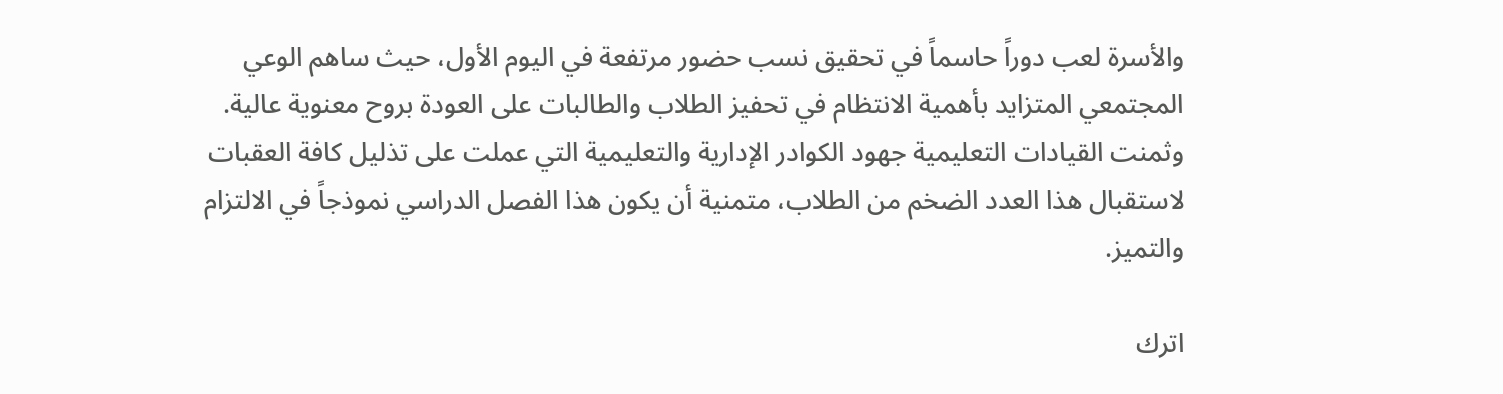والأسرة لعب دوراً حاسماً في تحقيق نسب حضور مرتفعة في اليوم الأول، حيث ساهم الوعي المجتمعي المتزايد بأهمية الانتظام في تحفيز الطلاب والطالبات على العودة بروح معنوية عالية. وثمنت القيادات التعليمية جهود الكوادر الإدارية والتعليمية التي عملت على تذليل كافة العقبات لاستقبال هذا العدد الضخم من الطلاب، متمنية أن يكون هذا الفصل الدراسي نموذجاً في الالتزام والتميز.

اترك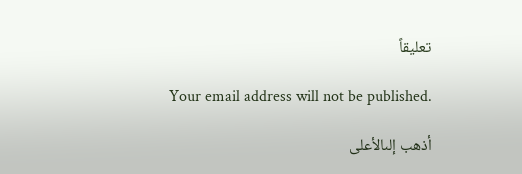تعليقاً

Your email address will not be published.

أذهب إلىالأعلى